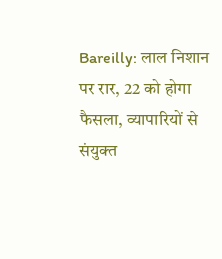Bareilly: लाल निशान पर रार, 22 को होगा फैसला, व्यापारियों से संयुक्त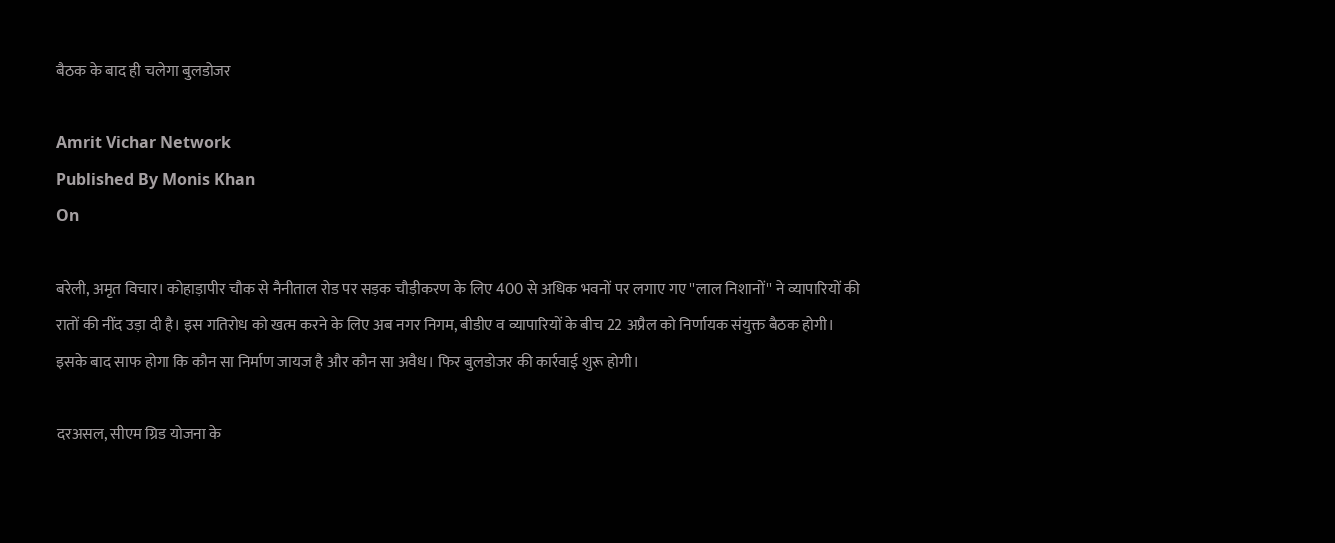बैठक के बाद ही चलेगा बुलडोजर

Amrit Vichar Network
Published By Monis Khan
On

बरेली, अमृत विचार। कोहाड़ापीर चौक से नैनीताल रोड पर सड़क चौड़ीकरण के लिए 400 से अधिक भवनों पर लगाए गए ''लाल निशानों'' ने व्यापारियों की रातों की नींद उड़ा दी है। इस गतिरोध को खत्म करने के लिए अब नगर निगम, बीडीए व व्यापारियों के बीच 22 अप्रैल को निर्णायक संयुक्त बैठक होगी। इसके बाद साफ होगा कि कौन सा निर्माण जायज है और कौन सा अवैध। फिर बुलडोजर की कार्रवाई शुरू होगी।

दरअसल, सीएम ग्रिड योजना के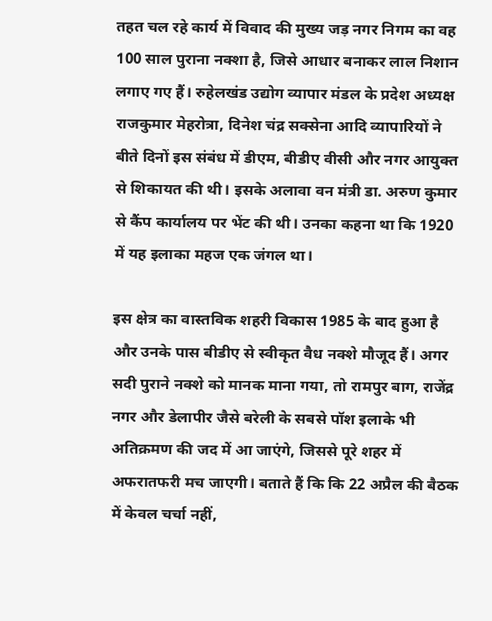तहत चल रहे कार्य में विवाद की मुख्य जड़ नगर निगम का वह 100 साल पुराना नक्शा है, जिसे आधार बनाकर लाल निशान लगाए गए हैं। रुहेलखंड उद्योग व्यापार मंडल के प्रदेश अध्यक्ष राजकुमार मेहरोत्रा, दिनेश चंद्र सक्सेना आदि व्यापारियों ने बीते दिनों इस संबंध में डीएम, बीडीए वीसी और नगर आयुक्त से शिकायत की थी। इसके अलावा वन मंत्री डा. अरुण कुमार से कैंप कार्यालय पर भेंट की थी। उनका कहना था कि 1920 में यह इलाका महज एक जंगल था।

इस क्षेत्र का वास्तविक शहरी विकास 1985 के बाद हुआ है और उनके पास बीडीए से स्वीकृत वैध नक्शे मौजूद हैं। अगर सदी पुराने नक्शे को मानक माना गया, तो रामपुर बाग, राजेंद्र नगर और डेलापीर जैसे बरेली के सबसे पॉश इलाके भी अतिक्रमण की जद में आ जाएंगे, जिससे पूरे शहर में अफरातफरी मच जाएगी। बताते हैं कि कि 22 अप्रैल की बैठक में केवल चर्चा नहीं,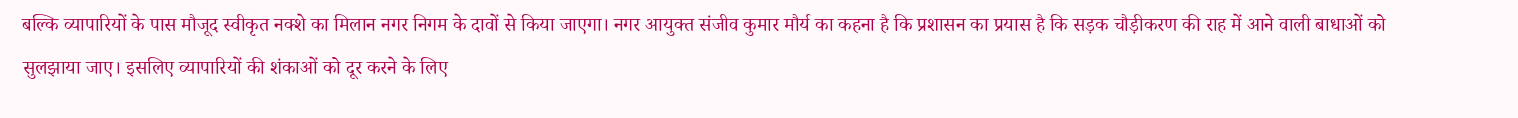बल्कि व्यापारियों के पास मौजूद स्वीकृत नक्शे का मिलान नगर निगम के दावों से किया जाएगा। नगर आयुक्त संजीव कुमार मौर्य का कहना है कि प्रशासन का प्रयास है कि सड़क चौड़ीकरण की राह में आने वाली बाधाओं को सुलझाया जाए। इसलिए व्यापारियों की शंकाओं को दूर करने के लिए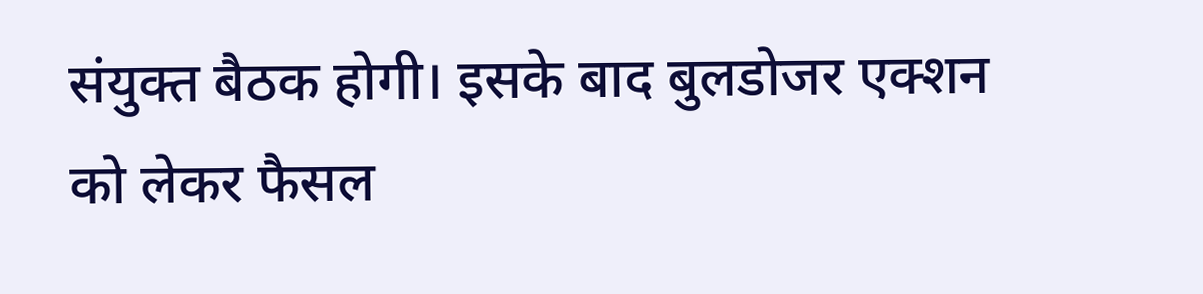संयुक्त बैठक होगी। इसके बाद बुलडोजर एक्शन को लेकर फैसल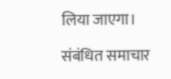लिया जाएगा।

संबंधित समाचार